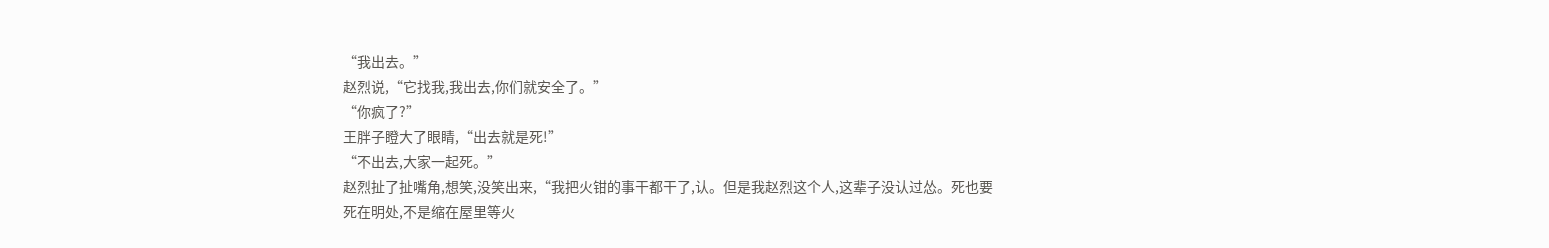“我出去。”
赵烈说,“它找我,我出去,你们就安全了。”
“你疯了?”
王胖子瞪大了眼睛,“出去就是死!”
“不出去,大家一起死。”
赵烈扯了扯嘴角,想笑,没笑出来,“我把火钳的事干都干了,认。但是我赵烈这个人,这辈子没认过怂。死也要死在明处,不是缩在屋里等火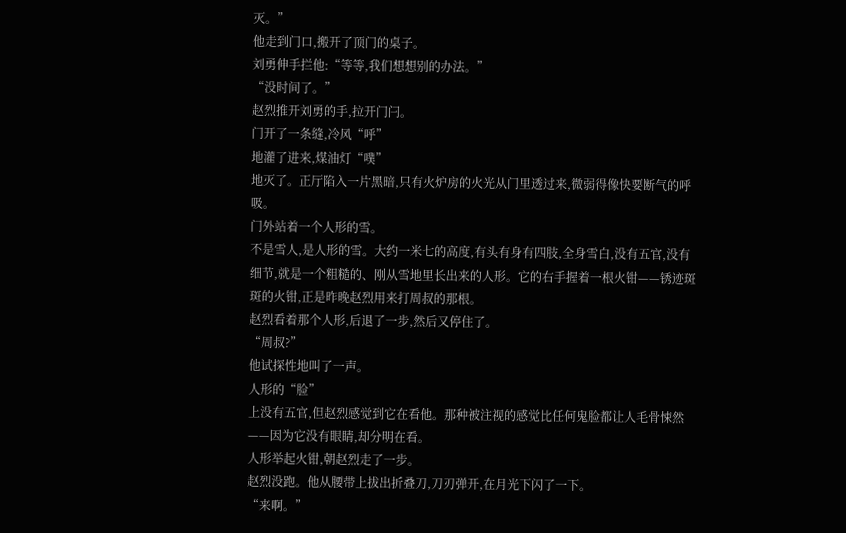灭。”
他走到门口,搬开了顶门的桌子。
刘勇伸手拦他:“等等,我们想想别的办法。”
“没时间了。”
赵烈推开刘勇的手,拉开门闩。
门开了一条缝,冷风“呼”
地灌了进来,煤油灯“噗”
地灭了。正厅陷入一片黑暗,只有火炉房的火光从门里透过来,微弱得像快要断气的呼吸。
门外站着一个人形的雪。
不是雪人,是人形的雪。大约一米七的高度,有头有身有四肢,全身雪白,没有五官,没有细节,就是一个粗糙的、刚从雪地里长出来的人形。它的右手握着一根火钳——锈迹斑斑的火钳,正是昨晚赵烈用来打周叔的那根。
赵烈看着那个人形,后退了一步,然后又停住了。
“周叔?”
他试探性地叫了一声。
人形的“脸”
上没有五官,但赵烈感觉到它在看他。那种被注视的感觉比任何鬼脸都让人毛骨悚然——因为它没有眼睛,却分明在看。
人形举起火钳,朝赵烈走了一步。
赵烈没跑。他从腰带上拔出折叠刀,刀刃弹开,在月光下闪了一下。
“来啊。”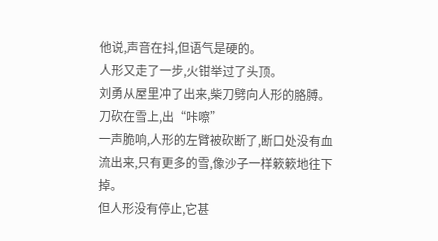他说,声音在抖,但语气是硬的。
人形又走了一步,火钳举过了头顶。
刘勇从屋里冲了出来,柴刀劈向人形的胳膊。刀砍在雪上,出“咔嚓”
一声脆响,人形的左臂被砍断了,断口处没有血流出来,只有更多的雪,像沙子一样簌簌地往下掉。
但人形没有停止,它甚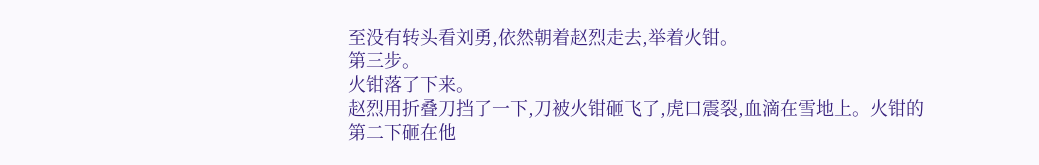至没有转头看刘勇,依然朝着赵烈走去,举着火钳。
第三步。
火钳落了下来。
赵烈用折叠刀挡了一下,刀被火钳砸飞了,虎口震裂,血滴在雪地上。火钳的第二下砸在他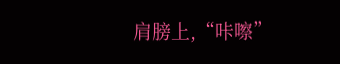肩膀上,“咔嚓”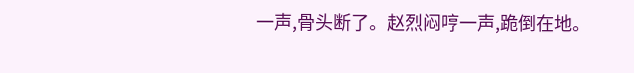一声,骨头断了。赵烈闷哼一声,跪倒在地。